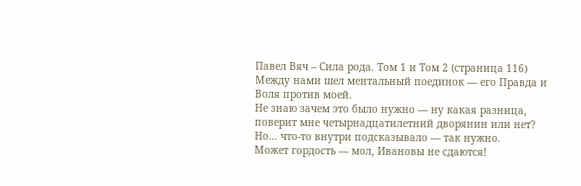Павел Вяч – Сила рода. Том 1 и Том 2 (страница 116)
Между нами шел ментальный поединок — его Правда и Воля против моей.
Не знаю зачем это было нужно — ну какая разница, поверит мне четырнадцатилетний дворянин или нет? Но… что-то внутри подсказывало — так нужно.
Может гордость — мол, Ивановы не сдаются!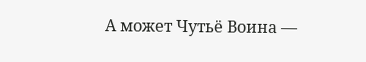А может Чутьё Воина —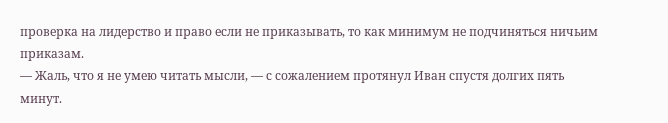проверка на лидерство и право если не приказывать, то как минимум не подчиняться ничьим приказам.
— Жаль, что я не умею читать мысли, — с сожалением протянул Иван спустя долгих пять минут.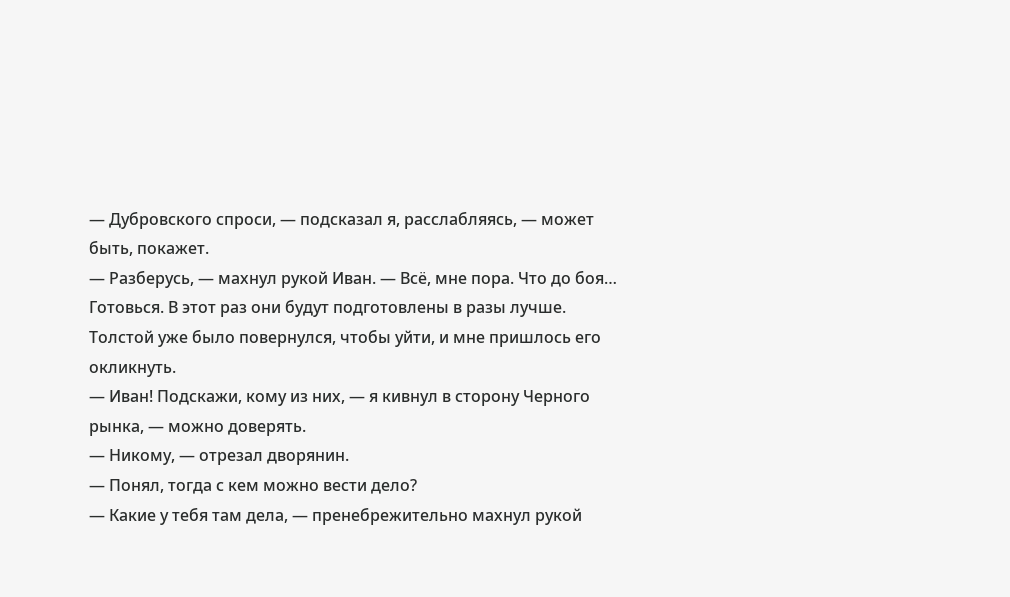— Дубровского спроси, — подсказал я, расслабляясь, — может быть, покажет.
— Разберусь, — махнул рукой Иван. — Всё, мне пора. Что до боя… Готовься. В этот раз они будут подготовлены в разы лучше.
Толстой уже было повернулся, чтобы уйти, и мне пришлось его окликнуть.
— Иван! Подскажи, кому из них, — я кивнул в сторону Черного рынка, — можно доверять.
— Никому, — отрезал дворянин.
— Понял, тогда с кем можно вести дело?
— Какие у тебя там дела, — пренебрежительно махнул рукой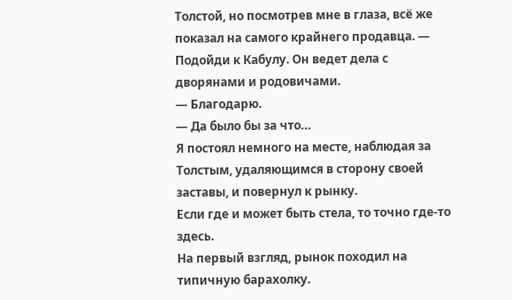Толстой, но посмотрев мне в глаза, всё же показал на самого крайнего продавца. — Подойди к Кабулу. Он ведет дела с дворянами и родовичами.
— Благодарю.
— Да было бы за что…
Я постоял немного на месте, наблюдая за Толстым, удаляющимся в сторону своей заставы, и повернул к рынку.
Если где и может быть стела, то точно где-то здесь.
На первый взгляд, рынок походил на типичную барахолку.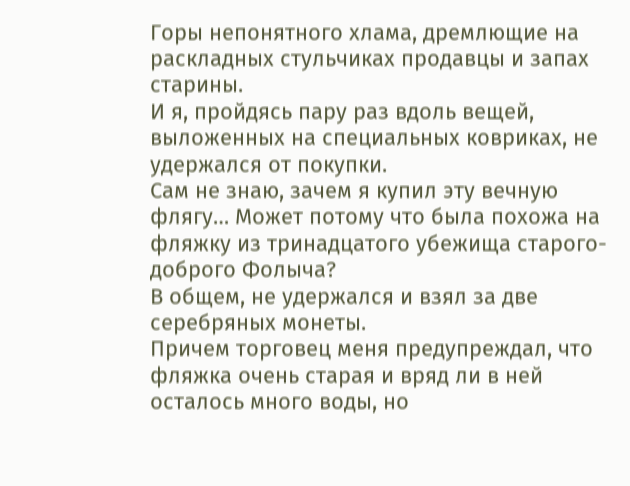Горы непонятного хлама, дремлющие на раскладных стульчиках продавцы и запах старины.
И я, пройдясь пару раз вдоль вещей, выложенных на специальных ковриках, не удержался от покупки.
Сам не знаю, зачем я купил эту вечную флягу… Может потому что была похожа на фляжку из тринадцатого убежища старого-доброго Фолыча?
В общем, не удержался и взял за две серебряных монеты.
Причем торговец меня предупреждал, что фляжка очень старая и вряд ли в ней осталось много воды, но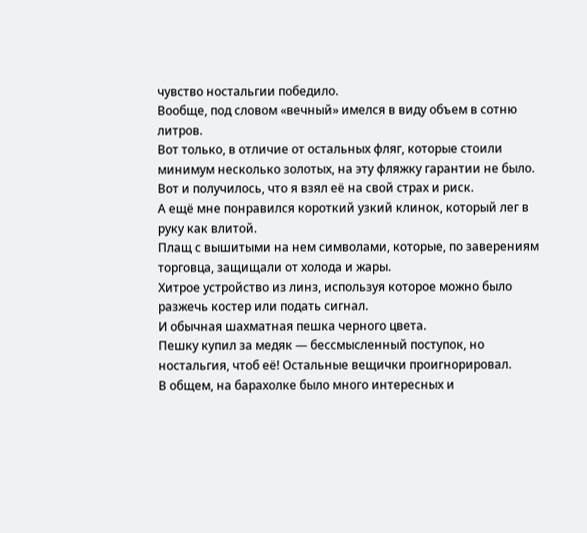чувство ностальгии победило.
Вообще, под словом «вечный» имелся в виду объем в сотню литров.
Вот только, в отличие от остальных фляг, которые стоили минимум несколько золотых, на эту фляжку гарантии не было.
Вот и получилось, что я взял её на свой страх и риск.
А ещё мне понравился короткий узкий клинок, который лег в руку как влитой.
Плащ с вышитыми на нем символами, которые, по заверениям торговца, защищали от холода и жары.
Хитрое устройство из линз, используя которое можно было разжечь костер или подать сигнал.
И обычная шахматная пешка черного цвета.
Пешку купил за медяк — бессмысленный поступок, но ностальгия, чтоб её! Остальные вещички проигнорировал.
В общем, на барахолке было много интересных и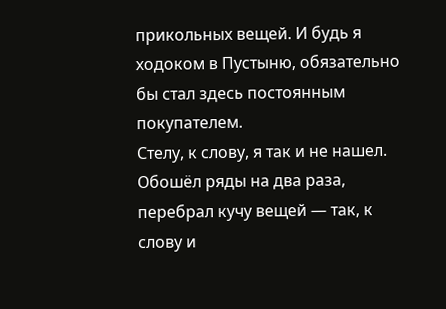прикольных вещей. И будь я ходоком в Пустыню, обязательно бы стал здесь постоянным покупателем.
Стелу, к слову, я так и не нашел. Обошёл ряды на два раза, перебрал кучу вещей — так, к слову и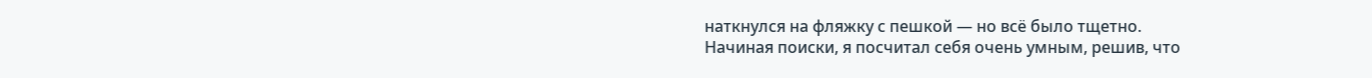наткнулся на фляжку с пешкой — но всё было тщетно.
Начиная поиски, я посчитал себя очень умным, решив, что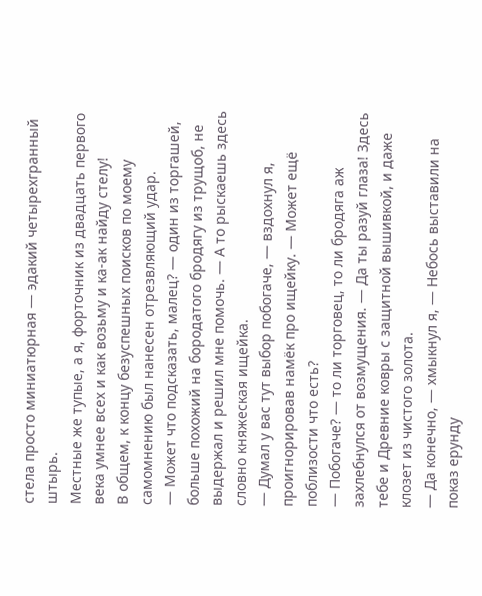стела просто миниатюрная — эдакий четырехгранный штырь.
Местные же тупые, а я, форточник из двадцать первого века умнее всех и как возьму и ка-ак найду стелу!
В общем, к концу безуспешных поисков по моему самомнению был нанесен отрезвляющий удар.
— Может что подсказать, малец? — один из торгашей, больше похожий на бородатого бродягу из трущоб, не выдержал и решил мне помочь. — А то рыскаешь здесь словно княжеская ищейка.
— Думал у вас тут выбор побогаче, — вздохнул я, проигнорировав намёк про ищейку. — Может ещё поблизости что есть?
— Побогаче? — то ли торговец, то ли бродяга аж захлебнулся от возмущения. — Да ты разуй глаза! Здесь тебе и Древние ковры с защитной вышивкой, и даже клозет из чистого золота.
— Да конечно, — хмыкнул я, — Небось выставили на показ ерунду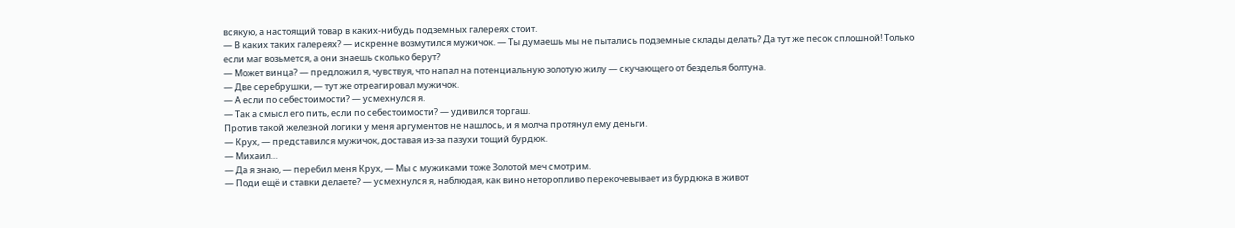всякую, а настоящий товар в каких-нибудь подземных галереях стоит.
— В каких таких галереях? — искренне возмутился мужичок. — Ты думаешь мы не пытались подземные склады делать? Да тут же песок сплошной! Только если маг возьмется, а они знаешь сколько берут?
— Может винца? — предложил я, чувствуя, что напал на потенциальную золотую жилу — скучающего от безделья болтуна.
— Две серебрушки, — тут же отреагировал мужичок.
— А если по себестоимости? — усмехнулся я.
— Так а смысл его пить, если по себестоимости? — удивился торгаш.
Против такой железной логики у меня аргументов не нашлось, и я молча протянул ему деньги.
— Крух, — представился мужичок, доставая из-за пазухи тощий бурдюк.
— Михаил…
— Да я знаю, — перебил меня Крух, — Мы с мужиками тоже Золотой меч смотрим.
— Поди ещё и ставки делаете? — усмехнулся я, наблюдая, как вино неторопливо перекочевывает из бурдюка в живот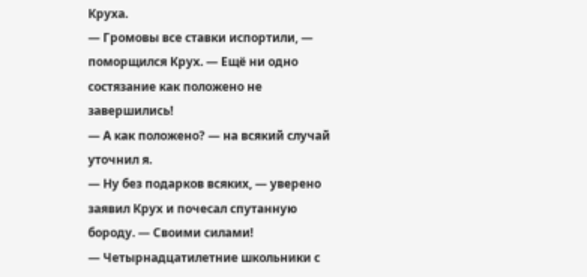Круха.
— Громовы все ставки испортили, — поморщился Крух. — Ещё ни одно состязание как положено не завершились!
— А как положено? — на всякий случай уточнил я.
— Ну без подарков всяких, — уверено заявил Крух и почесал спутанную бороду. — Своими силами!
— Четырнадцатилетние школьники с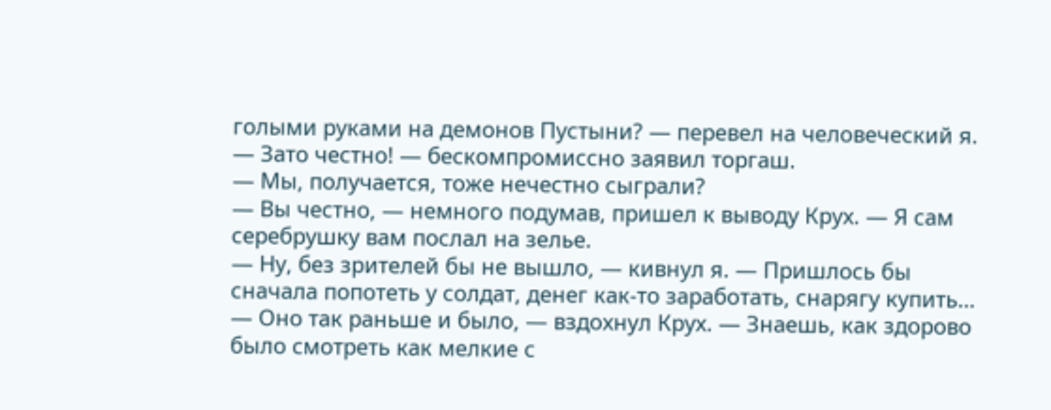голыми руками на демонов Пустыни? — перевел на человеческий я.
— Зато честно! — бескомпромиссно заявил торгаш.
— Мы, получается, тоже нечестно сыграли?
— Вы честно, — немного подумав, пришел к выводу Крух. — Я сам серебрушку вам послал на зелье.
— Ну, без зрителей бы не вышло, — кивнул я. — Пришлось бы сначала попотеть у солдат, денег как-то заработать, снарягу купить…
— Оно так раньше и было, — вздохнул Крух. — Знаешь, как здорово было смотреть как мелкие с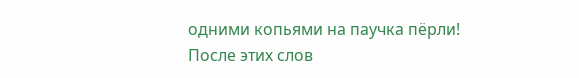одними копьями на паучка пёрли!
После этих слов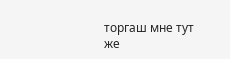торгаш мне тут же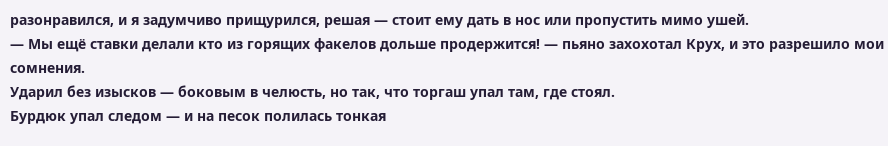разонравился, и я задумчиво прищурился, решая — стоит ему дать в нос или пропустить мимо ушей.
— Мы ещё ставки делали кто из горящих факелов дольше продержится! — пьяно захохотал Крух, и это разрешило мои сомнения.
Ударил без изысков — боковым в челюсть, но так, что торгаш упал там, где стоял.
Бурдюк упал следом — и на песок полилась тонкая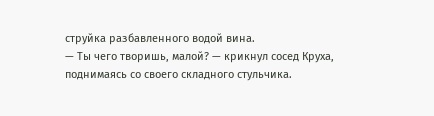струйка разбавленного водой вина.
— Ты чего творишь, малой? — крикнул сосед Круха, поднимаясь со своего складного стульчика.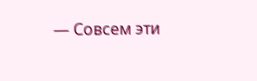— Совсем эти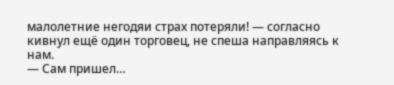малолетние негодяи страх потеряли! — согласно кивнул ещё один торговец, не спеша направляясь к нам.
— Сам пришел…